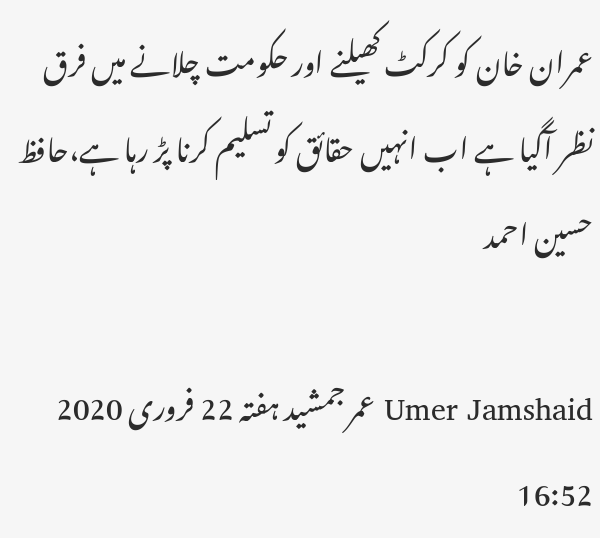عمران خان کو کرکٹ کھیلنے اور حکومت چلانے میں فرق نظر آگیا ہے اب انہیں حقائق کو تسلیم کرنا پڑ رہا ہے،حافظ حسین احمد

Umer Jamshaid عمر جمشید ہفتہ 22 فروری 2020 16:52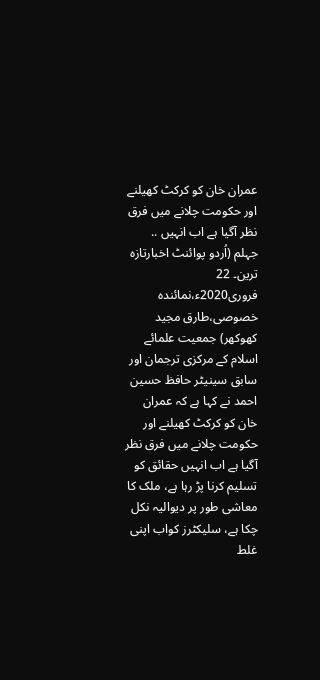عمران خان کو کرکٹ کھیلنے اور حکومت چلانے میں فرق نظر آگیا ہے اب انہیں ..
جہلم (اُردو پوائنٹ اخبارتازہ ترین۔ 22 فروری2020ء،نمائندہ خصوصی،طارق مجید کھوکھر) جمعیت علمائے اسلام کے مرکزی ترجمان اور سابق سینیٹر حافظ حسین احمد نے کہا ہے کہ عمران خان کو کرکٹ کھیلنے اور حکومت چلانے میں فرق نظر آگیا ہے اب انہیں حقائق کو تسلیم کرنا پڑ رہا ہے، ملک کا معاشی طور پر دیوالیہ نکل چکا ہے، سلیکٹرز کواب اپنی غلط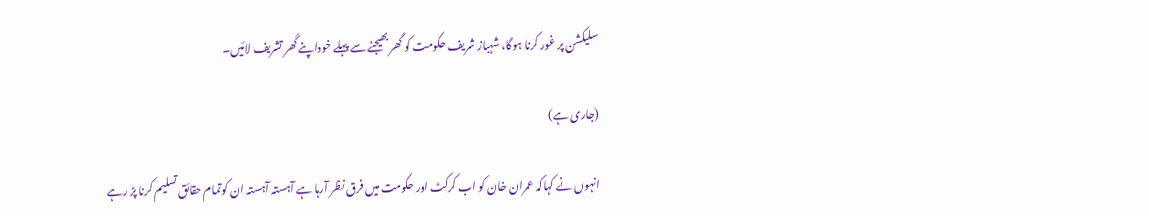سلیکشن پر غور کرنا ہوگا، شہباز شریف حکومت کو گھر بھیجنے سے پہلے خوداپنے گھر تشریف لائیں۔

(جاری ہے)

انہوں نے کہاکہ عمران خان کو اب کرکٹ اور حکومت میں فرق نظر آرہا ہے آہستہ آہستہ ان کوتمام حقائق تسلیم کرنا پڑ رہے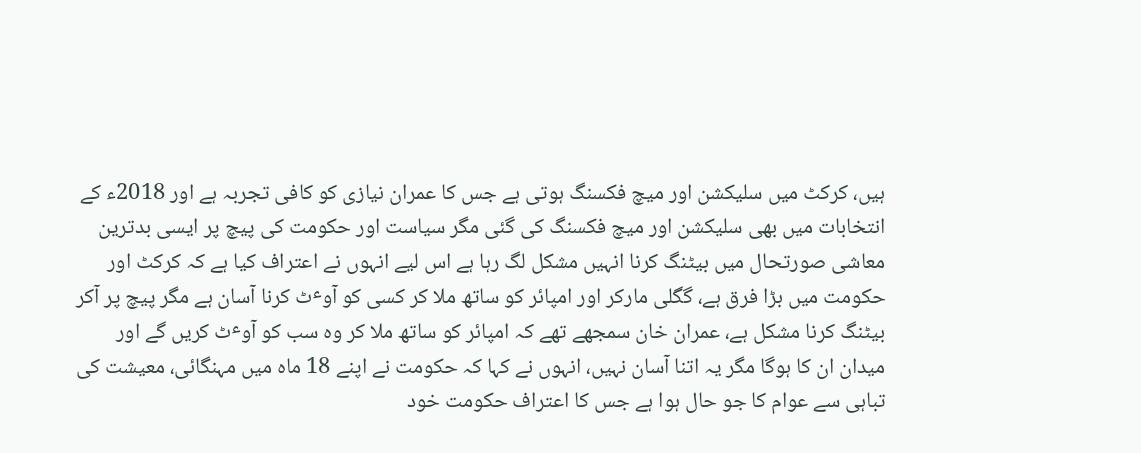ہیں، کرکٹ میں سلیکشن اور میچ فکسنگ ہوتی ہے جس کا عمران نیازی کو کافی تجربہ ہے اور 2018ء کے انتخابات میں بھی سلیکشن اور میچ فکسنگ کی گئی مگر سیاست اور حکومت کی پیچ پر ایسی بدترین معاشی صورتحال میں بیٹنگ کرنا انہیں مشکل لگ رہا ہے اس لیے انہوں نے اعتراف کیا ہے کہ کرکٹ اور حکومت میں بڑا فرق ہے، گگلی مارکر اور امپائر کو ساتھ ملا کر کسی کو آوٴٹ کرنا آسان ہے مگر پیچ پر آکر بیٹنگ کرنا مشکل ہے، عمران خان سمجھے تھے کہ امپائر کو ساتھ ملا کر وہ سب کو آوٴٹ کریں گے اور میدان ان کا ہوگا مگر یہ اتنا آسان نہیں، انہوں نے کہا کہ حکومت نے اپنے 18 ماہ میں مہنگائی، معیشت کی تباہی سے عوام کا جو حال ہوا ہے جس کا اعتراف حکومت خود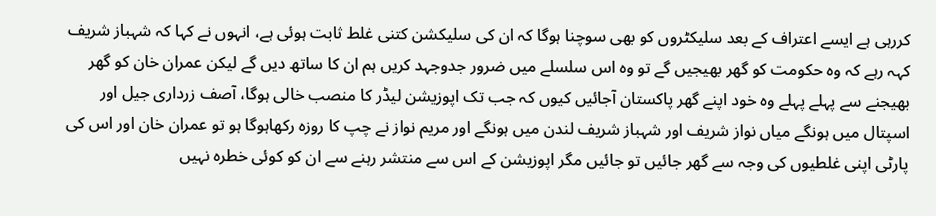کررہی ہے ایسے اعتراف کے بعد سلیکٹروں کو بھی سوچنا ہوگا کہ ان کی سلیکشن کتنی غلط ثابت ہوئی ہے، انہوں نے کہا کہ شہباز شریف کہہ رہے کہ وہ حکومت کو گھر بھیجیں گے تو وہ اس سلسلے میں ضرور جدوجہد کریں ہم ان کا ساتھ دیں گے لیکن عمران خان کو گھر بھیجنے سے پہلے پہلے وہ خود اپنے گھر پاکستان آجائیں کیوں کہ جب تک اپوزیشن لیڈر کا منصب خالی ہوگا، آصف زرداری جیل اور اسپتال میں ہونگے میاں نواز شریف اور شہباز شریف لندن میں ہونگے اور مریم نواز نے چپ کا روزہ رکھاہوگا ہو تو عمران خان اور اس کی پارٹی اپنی غلطیوں کی وجہ سے گھر جائیں تو جائیں مگر اپوزیشن کے اس سے منتشر رہنے سے ان کو کوئی خطرہ نہیں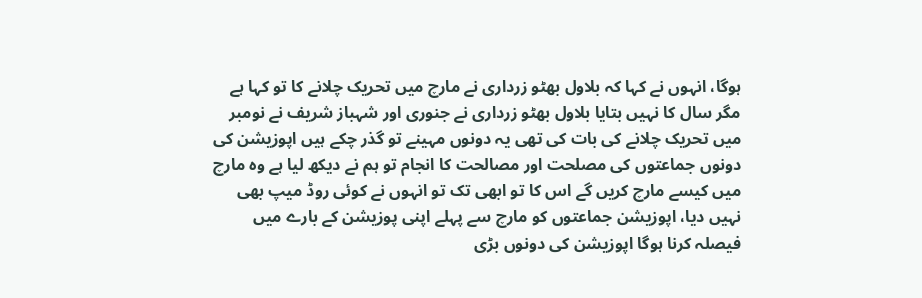ہوگا، انہوں نے کہا کہ بلاول بھٹو زرداری نے مارچ میں تحریک چلانے کا تو کہا ہے مگر سال کا نہیں بتایا بلاول بھٹو زرداری نے جنوری اور شہباز شریف نے نومبر میں تحریک چلانے کی بات کی تھی یہ دونوں مہینے تو گذر چکے ہیں اپوزیشن کی دونوں جماعتوں کی مصلحت اور مصالحت کا انجام تو ہم نے دیکھ لیا ہے وہ مارچ میں کیسے مارچ کریں گے اس کا تو ابھی تک تو انہوں نے کوئی روڈ میپ بھی نہیں دیا، اپوزیشن جماعتوں کو مارچ سے پہلے اپنی پوزیشن کے بارے میں فیصلہ کرنا ہوگا اپوزیشن کی دونوں بڑی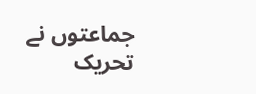جماعتوں نے تحریک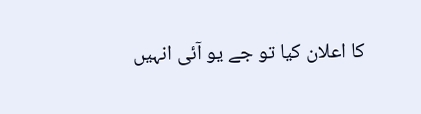کا اعلان کیا تو جے یو آئی انہیں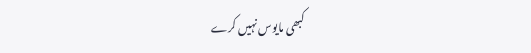کبھی مایوس نہیں کرے